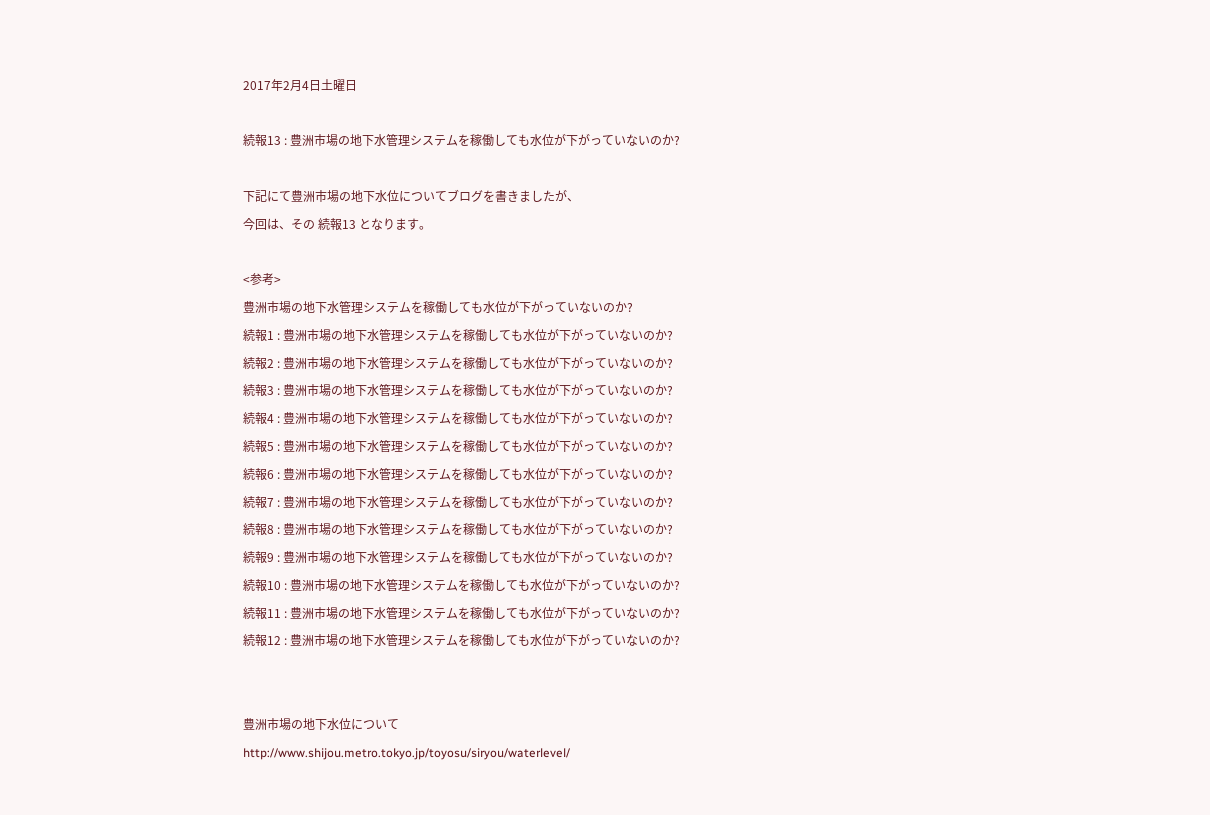2017年2月4日土曜日

続報13 : 豊洲市場の地下水管理システムを稼働しても水位が下がっていないのか?

下記にて豊洲市場の地下水位についてブログを書きましたが、
今回は、その 続報13 となります。

<参考>
豊洲市場の地下水管理システムを稼働しても水位が下がっていないのか?
続報1 : 豊洲市場の地下水管理システムを稼働しても水位が下がっていないのか?
続報2 : 豊洲市場の地下水管理システムを稼働しても水位が下がっていないのか?
続報3 : 豊洲市場の地下水管理システムを稼働しても水位が下がっていないのか?
続報4 : 豊洲市場の地下水管理システムを稼働しても水位が下がっていないのか?
続報5 : 豊洲市場の地下水管理システムを稼働しても水位が下がっていないのか?
続報6 : 豊洲市場の地下水管理システムを稼働しても水位が下がっていないのか?
続報7 : 豊洲市場の地下水管理システムを稼働しても水位が下がっていないのか?
続報8 : 豊洲市場の地下水管理システムを稼働しても水位が下がっていないのか?
続報9 : 豊洲市場の地下水管理システムを稼働しても水位が下がっていないのか?
続報10 : 豊洲市場の地下水管理システムを稼働しても水位が下がっていないのか?
続報11 : 豊洲市場の地下水管理システムを稼働しても水位が下がっていないのか?
続報12 : 豊洲市場の地下水管理システムを稼働しても水位が下がっていないのか?


豊洲市場の地下水位について
http://www.shijou.metro.tokyo.jp/toyosu/siryou/waterlevel/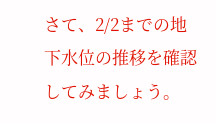さて、2/2までの地下水位の推移を確認してみましょう。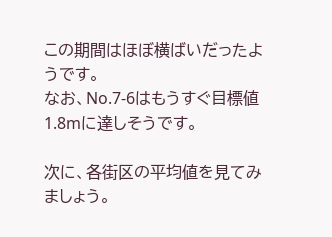この期間はほぼ横ばいだったようです。
なお、No.7-6はもうすぐ目標値1.8mに達しそうです。

次に、各街区の平均値を見てみましょう。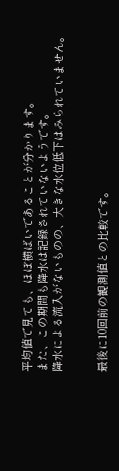平均値で見ても、ほぼ横ばいであることが分かります。
また、この期間も降水は記録されていないようです。
降水による流入がないものの、大きな水位低下はみられていません。


最後に10回前の観測値との比較です。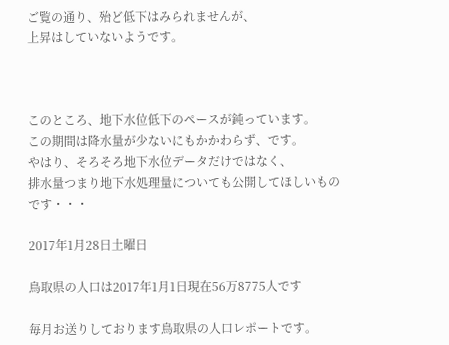ご覧の通り、殆ど低下はみられませんが、
上昇はしていないようです。



このところ、地下水位低下のペースが鈍っています。
この期間は降水量が少ないにもかかわらず、です。
やはり、そろそろ地下水位データだけではなく、
排水量つまり地下水処理量についても公開してほしいものです・・・

2017年1月28日土曜日

鳥取県の人口は2017年1月1日現在56万8775人です

毎月お送りしております鳥取県の人口レポートです。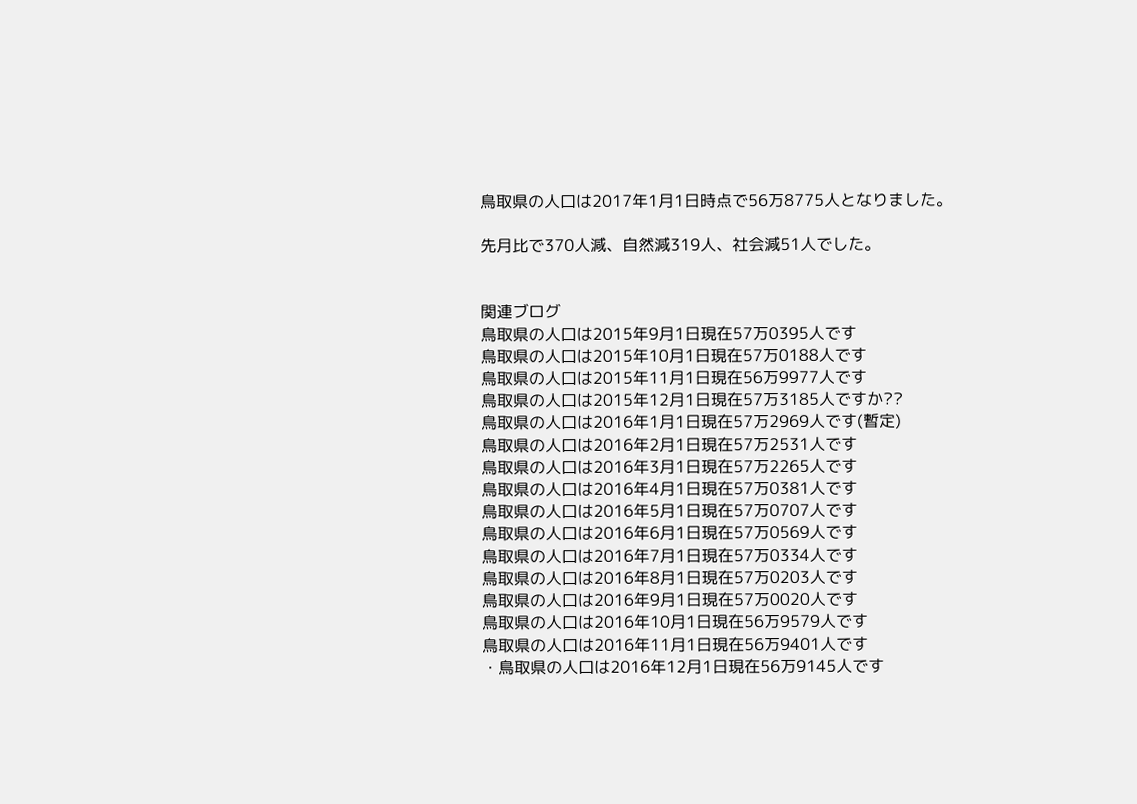鳥取県の人口は2017年1月1日時点で56万8775人となりました。

先月比で370人減、自然減319人、社会減51人でした。


関連ブログ
鳥取県の人口は2015年9月1日現在57万0395人です
鳥取県の人口は2015年10月1日現在57万0188人です
鳥取県の人口は2015年11月1日現在56万9977人です
鳥取県の人口は2015年12月1日現在57万3185人ですか??
鳥取県の人口は2016年1月1日現在57万2969人です(暫定)
鳥取県の人口は2016年2月1日現在57万2531人です
鳥取県の人口は2016年3月1日現在57万2265人です
鳥取県の人口は2016年4月1日現在57万0381人です
鳥取県の人口は2016年5月1日現在57万0707人です
鳥取県の人口は2016年6月1日現在57万0569人です
鳥取県の人口は2016年7月1日現在57万0334人です
鳥取県の人口は2016年8月1日現在57万0203人です
鳥取県の人口は2016年9月1日現在57万0020人です
鳥取県の人口は2016年10月1日現在56万9579人です
鳥取県の人口は2016年11月1日現在56万9401人です
・鳥取県の人口は2016年12月1日現在56万9145人です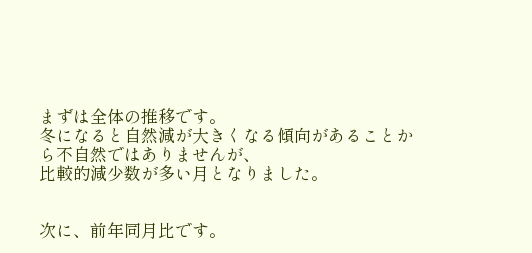まずは全体の推移です。
冬になると自然減が大きくなる傾向があることから不自然ではありませんが、
比較的減少数が多い月となりました。


次に、前年同月比です。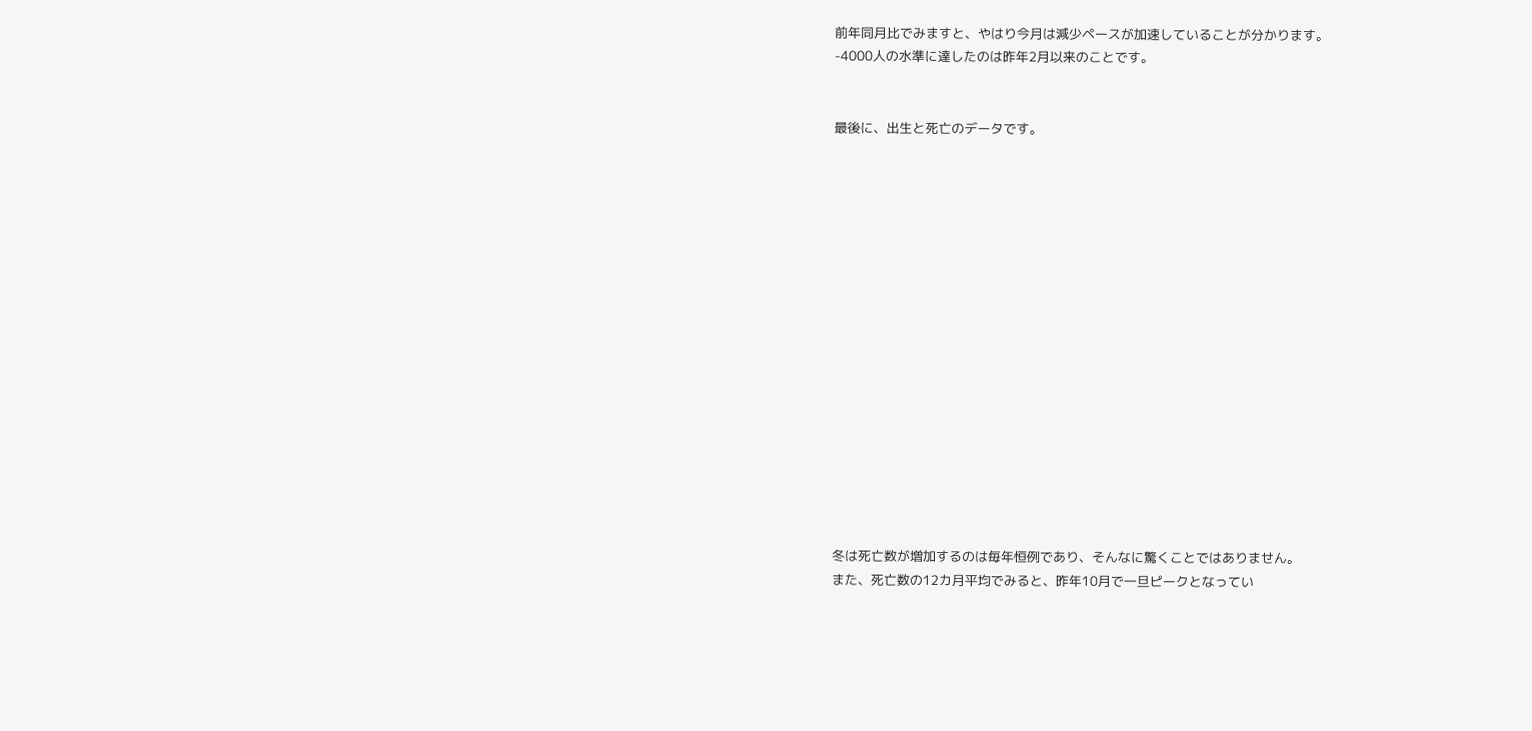前年同月比でみますと、やはり今月は減少ペースが加速していることが分かります。
-4000人の水準に達したのは昨年2月以来のことです。


最後に、出生と死亡のデータです。

















冬は死亡数が増加するのは毎年恒例であり、そんなに驚くことではありません。
また、死亡数の12カ月平均でみると、昨年10月で一旦ピークとなってい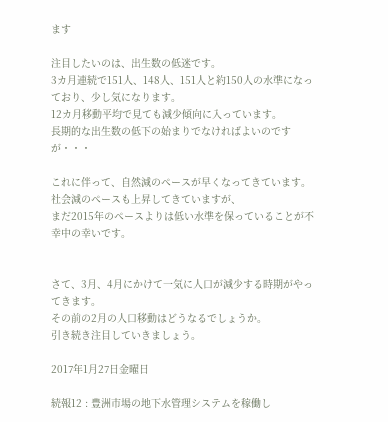ます

注目したいのは、出生数の低迷です。
3カ月連続で151人、148人、151人と約150人の水準になっており、少し気になります。
12カ月移動平均で見ても減少傾向に入っています。
長期的な出生数の低下の始まりでなければよいのですが・・・

これに伴って、自然減のペースが早くなってきています。
社会減のペースも上昇してきていますが、
まだ2015年のペースよりは低い水準を保っていることが不幸中の幸いです。


さて、3月、4月にかけて一気に人口が減少する時期がやってきます。
その前の2月の人口移動はどうなるでしょうか。
引き続き注目していきましょう。

2017年1月27日金曜日

続報12 : 豊洲市場の地下水管理システムを稼働し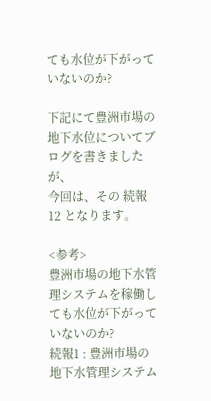ても水位が下がっていないのか?

下記にて豊洲市場の地下水位についてブログを書きましたが、
今回は、その 続報12 となります。

<参考>
豊洲市場の地下水管理システムを稼働しても水位が下がっていないのか?
続報1 : 豊洲市場の地下水管理システム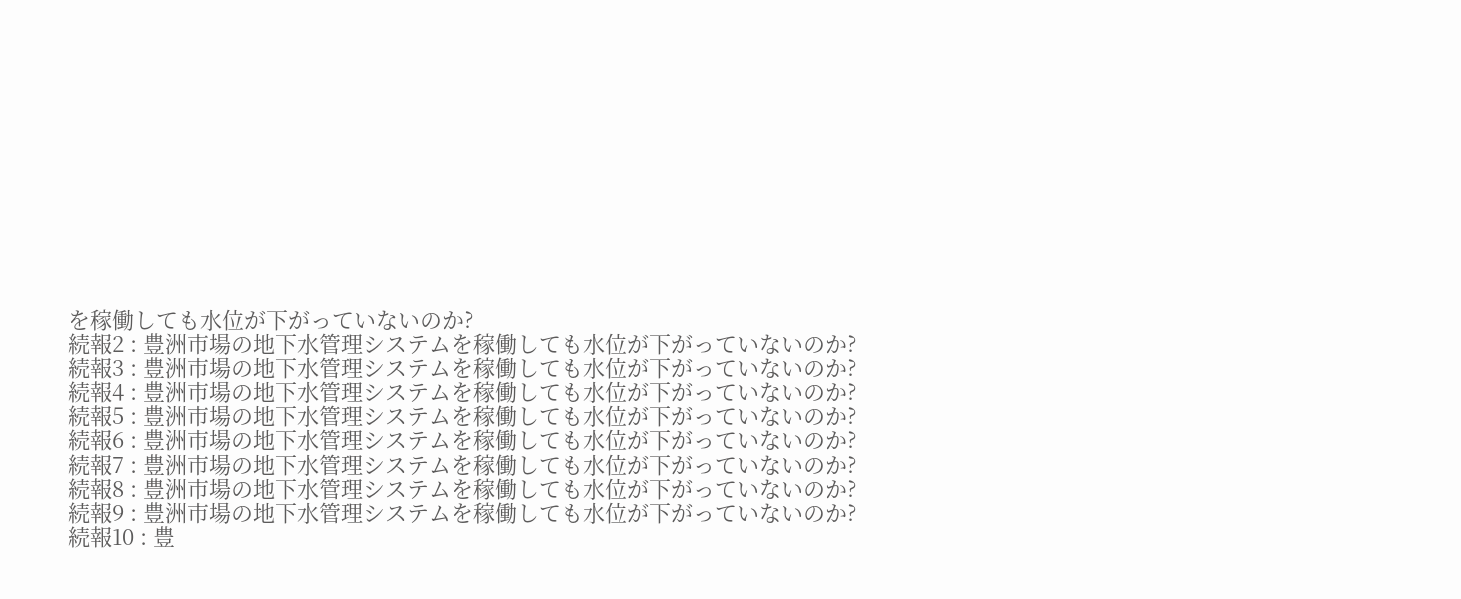を稼働しても水位が下がっていないのか?
続報2 : 豊洲市場の地下水管理システムを稼働しても水位が下がっていないのか?
続報3 : 豊洲市場の地下水管理システムを稼働しても水位が下がっていないのか?
続報4 : 豊洲市場の地下水管理システムを稼働しても水位が下がっていないのか?
続報5 : 豊洲市場の地下水管理システムを稼働しても水位が下がっていないのか?
続報6 : 豊洲市場の地下水管理システムを稼働しても水位が下がっていないのか?
続報7 : 豊洲市場の地下水管理システムを稼働しても水位が下がっていないのか?
続報8 : 豊洲市場の地下水管理システムを稼働しても水位が下がっていないのか?
続報9 : 豊洲市場の地下水管理システムを稼働しても水位が下がっていないのか?
続報10 : 豊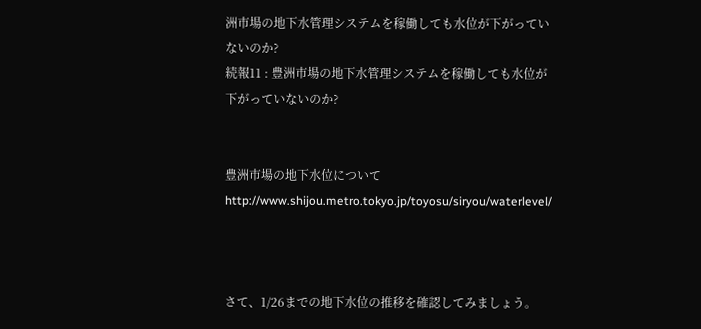洲市場の地下水管理システムを稼働しても水位が下がっていないのか?
続報11 : 豊洲市場の地下水管理システムを稼働しても水位が下がっていないのか?


豊洲市場の地下水位について
http://www.shijou.metro.tokyo.jp/toyosu/siryou/waterlevel/



さて、1/26までの地下水位の推移を確認してみましょう。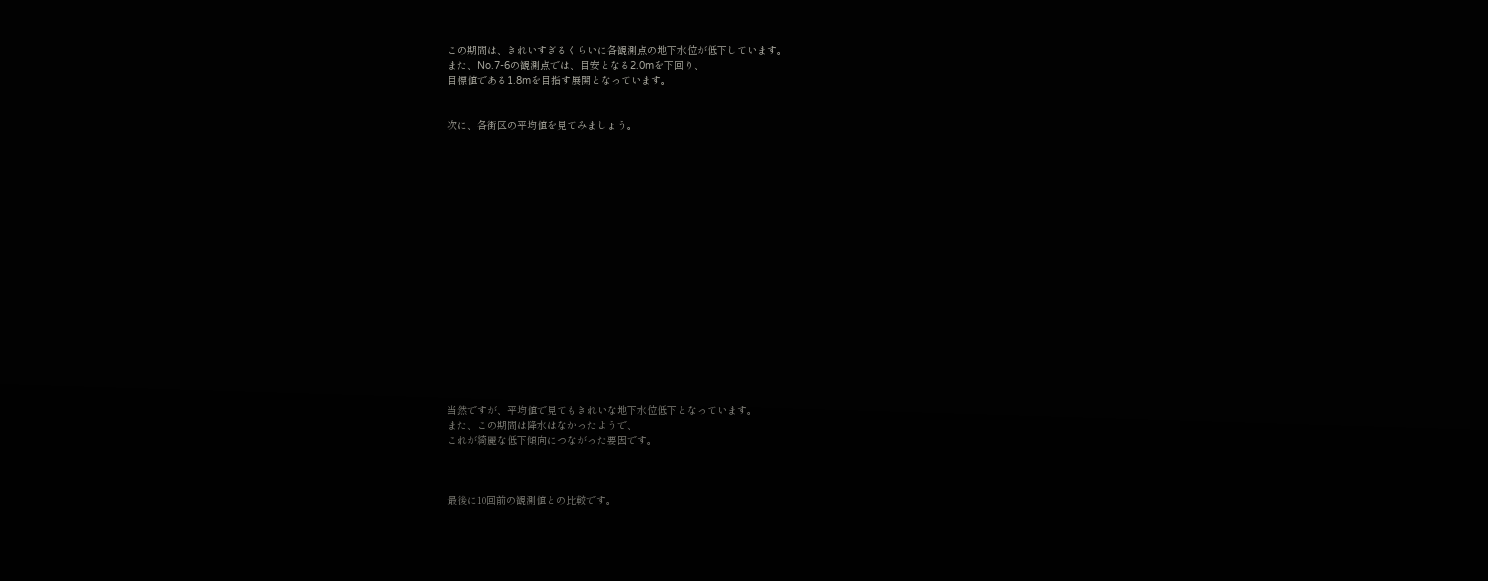この期間は、きれいすぎるくらいに各観測点の地下水位が低下しています。
また、No.7-6の観測点では、目安となる2.0mを下回り、
目標値である1.8mを目指す展開となっています。


次に、各街区の平均値を見てみましょう。


















当然ですが、平均値で見てもきれいな地下水位低下となっています。
また、この期間は降水はなかったようで、
これが綺麗な低下傾向につながった要因です。



最後に10回前の観測値との比較です。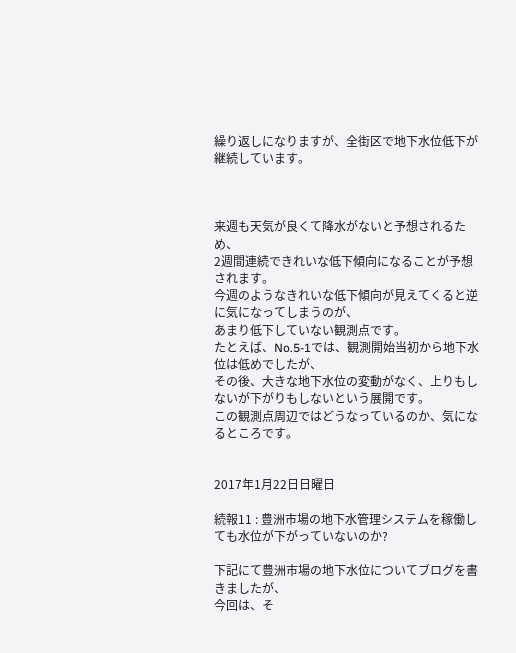繰り返しになりますが、全街区で地下水位低下が継続しています。



来週も天気が良くて降水がないと予想されるため、
2週間連続できれいな低下傾向になることが予想されます。
今週のようなきれいな低下傾向が見えてくると逆に気になってしまうのが、
あまり低下していない観測点です。
たとえば、No.5-1では、観測開始当初から地下水位は低めでしたが、
その後、大きな地下水位の変動がなく、上りもしないが下がりもしないという展開です。
この観測点周辺ではどうなっているのか、気になるところです。


2017年1月22日日曜日

続報11 : 豊洲市場の地下水管理システムを稼働しても水位が下がっていないのか?

下記にて豊洲市場の地下水位についてブログを書きましたが、
今回は、そ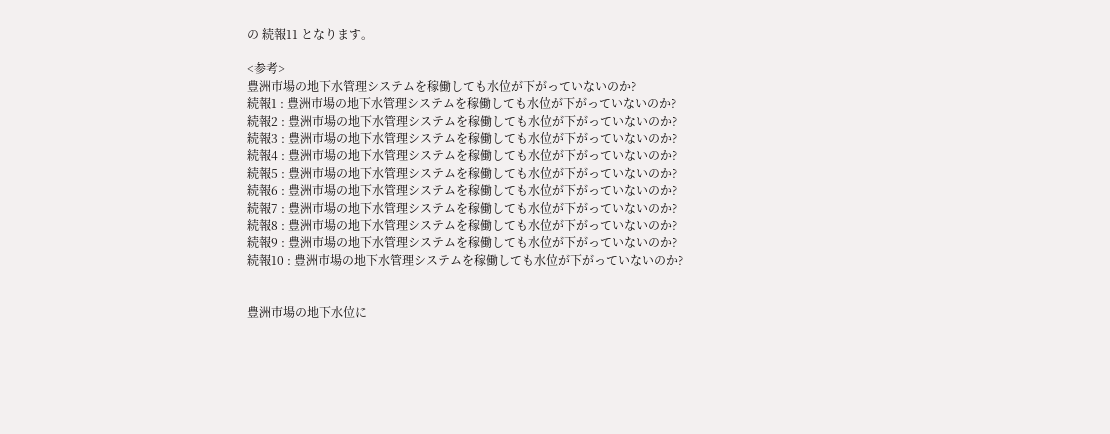の 続報11 となります。

<参考>
豊洲市場の地下水管理システムを稼働しても水位が下がっていないのか?
続報1 : 豊洲市場の地下水管理システムを稼働しても水位が下がっていないのか?
続報2 : 豊洲市場の地下水管理システムを稼働しても水位が下がっていないのか?
続報3 : 豊洲市場の地下水管理システムを稼働しても水位が下がっていないのか?
続報4 : 豊洲市場の地下水管理システムを稼働しても水位が下がっていないのか?
続報5 : 豊洲市場の地下水管理システムを稼働しても水位が下がっていないのか?
続報6 : 豊洲市場の地下水管理システムを稼働しても水位が下がっていないのか?
続報7 : 豊洲市場の地下水管理システムを稼働しても水位が下がっていないのか?
続報8 : 豊洲市場の地下水管理システムを稼働しても水位が下がっていないのか?
続報9 : 豊洲市場の地下水管理システムを稼働しても水位が下がっていないのか?
続報10 : 豊洲市場の地下水管理システムを稼働しても水位が下がっていないのか?


豊洲市場の地下水位に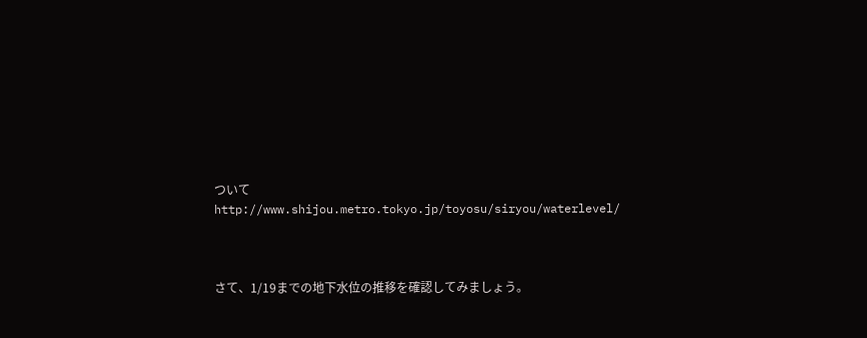ついて
http://www.shijou.metro.tokyo.jp/toyosu/siryou/waterlevel/



さて、1/19までの地下水位の推移を確認してみましょう。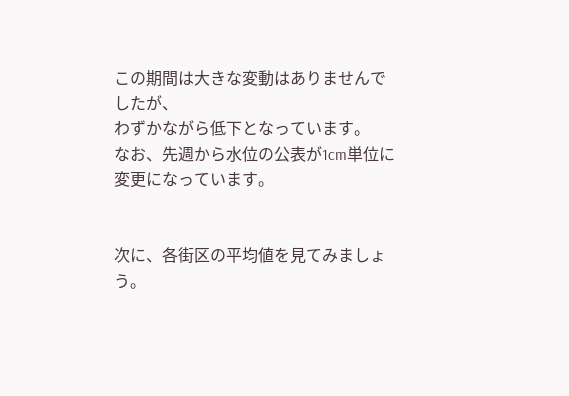この期間は大きな変動はありませんでしたが、
わずかながら低下となっています。
なお、先週から水位の公表が1cm単位に変更になっています。


次に、各街区の平均値を見てみましょう。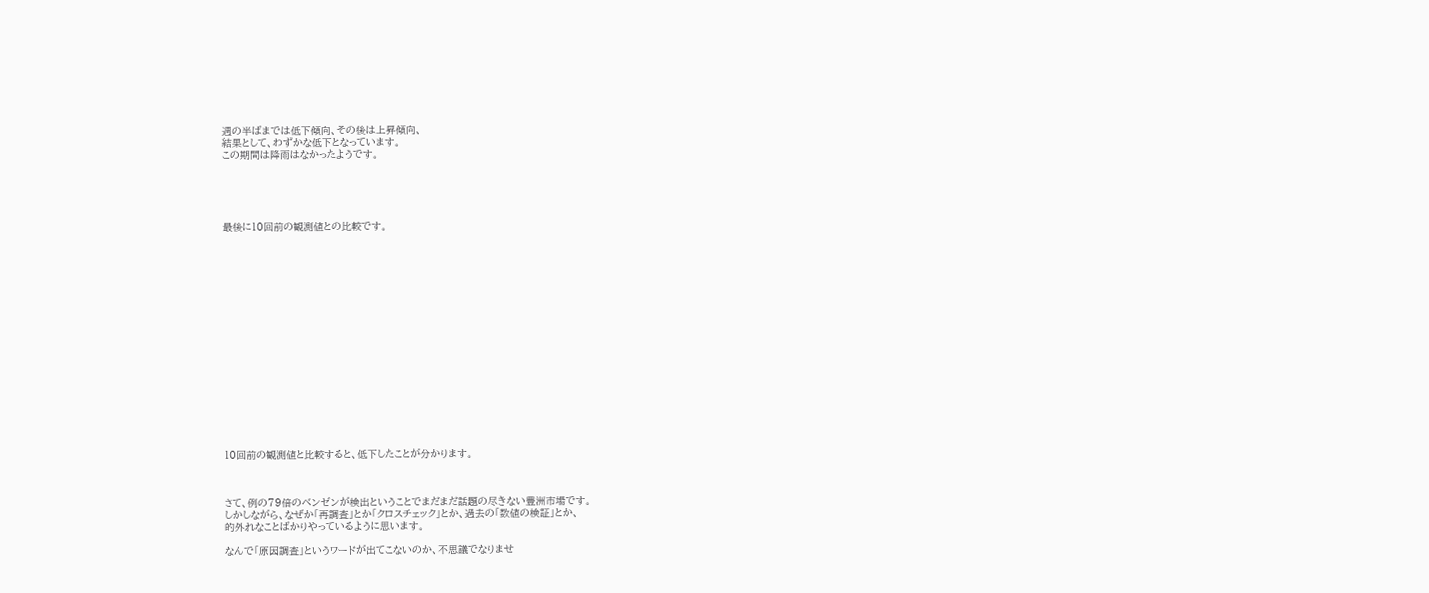週の半ばまでは低下傾向、その後は上昇傾向、
結果として、わずかな低下となっています。
この期間は降雨はなかったようです。





最後に10回前の観測値との比較です。


















10回前の観測値と比較すると、低下したことが分かります。



さて、例の79倍のベンゼンが検出ということでまだまだ話題の尽きない豊洲市場です。
しかしながら、なぜか「再調査」とか「クロスチェック」とか、過去の「数値の検証」とか、
的外れなことばかりやっているように思います。

なんで「原因調査」というワードが出てこないのか、不思議でなりませ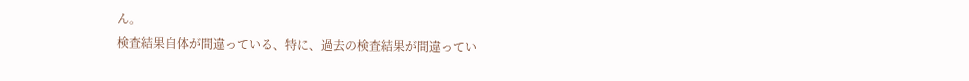ん。
検査結果自体が間違っている、特に、過去の検査結果が間違ってい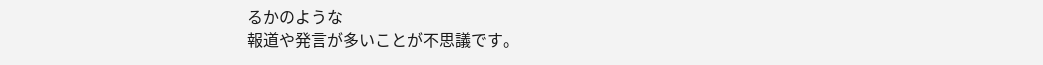るかのような
報道や発言が多いことが不思議です。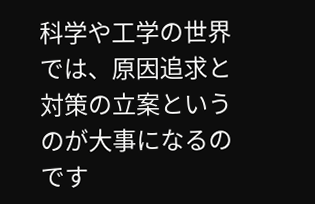科学や工学の世界では、原因追求と対策の立案というのが大事になるのです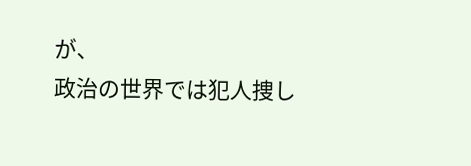が、
政治の世界では犯人捜し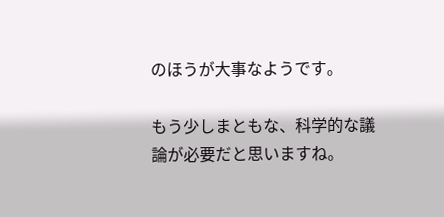のほうが大事なようです。

もう少しまともな、科学的な議論が必要だと思いますね。